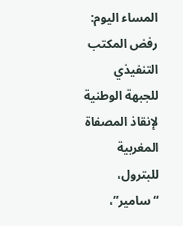المساء اليوم:
رفض المكتب التنفيذي للجبهة الوطنية لإنقاذ المصفاة المغربية للبترول، “سامير”،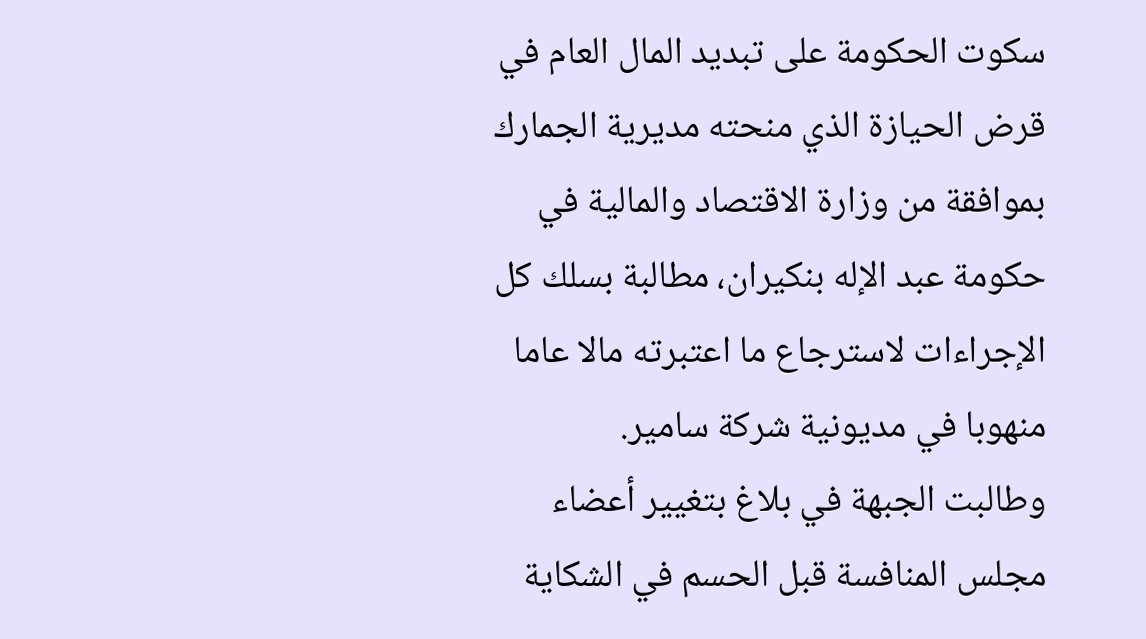سكوت الحكومة على تبديد المال العام في قرض الحيازة الذي منحته مديرية الجمارك بموافقة من وزارة الاقتصاد والمالية في حكومة عبد الإله بنكيران، مطالبة بسلك كل الإجراءات لاسترجاع ما اعتبرته مالا عاما منهوبا في مديونية شركة سامير.
وطالبت الجبهة في بلاغ بتغيير أعضاء مجلس المنافسة قبل الحسم في الشكاية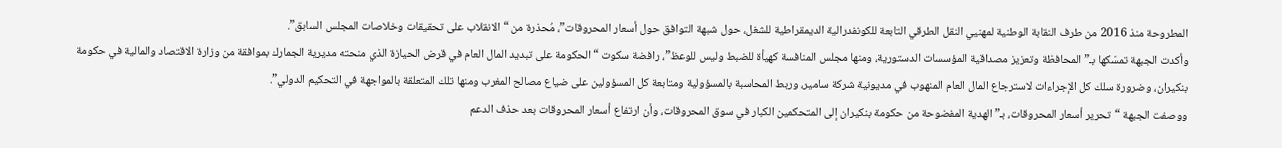المطروحة منذ 2016 من طرف النقابة الوطنية لمهنيي النقل الطرقي التابعة للكونفدرالية الديمقراطية للشغل، حول شبهة التوافق حول أسعار المحروقات”، مُحذرة من “الانقلاب على تحقيقات وخلاصات المجلس السابق”.
وأكدت الجبهة تمسّكها بـ”المحافظة وتعزيز مصداقية المؤسسات الدستورية، ومنها مجلس المنافسة كهيأة للضبط وليس للوعظ”، رافضة سكوت “الحكومة على تبديد المال العام في قرض الحيازة الذي منحته مديرية الجمارك بموافقة من وزارة الاقتصاد والمالية في حكومة بنكيران، وضرورة سلك كل الإجراءات لاسترجاع المال العام المنهوب في مديونية شركة سامير، وربط المحاسبة بالمسؤولية ومتابعة كل المسؤولين على ضياع مصالح المغرب ومنها تلك المتعلقة بالمواجهة في التحكيم الدولي”.
ووصفت الجبهة “تحرير أسعار المحروقات، بـ”الهدية المفضوحة من حكومة بنكيران إلى المتحكمين الكبار في سوق المحروقات، وأن ارتفاع أسعار المحروقات بعد حذف الدعم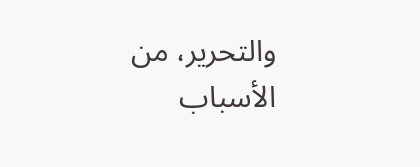والتحرير، من الأسباب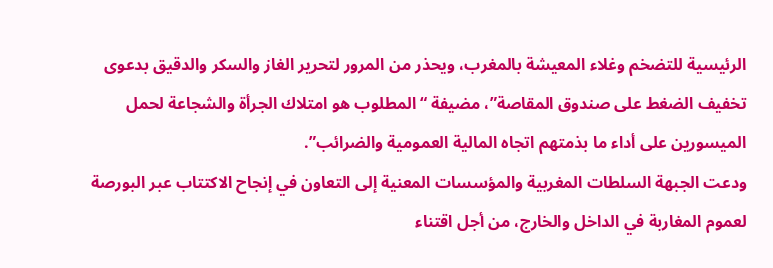الرئيسية للتضخم وغلاء المعيشة بالمغرب، ويحذر من المرور لتحرير الغاز والسكر والدقيق بدعوى تخفيف الضغط على صندوق المقاصة”، مضيفة “المطلوب هو امتلاك الجرأة والشجاعة لحمل الميسورين على أداء ما بذمتهم اتجاه المالية العمومية والضرائب”.
ودعت الجبهة السلطات المغربية والمؤسسات المعنية إلى التعاون في إنجاح الاكتتاب عبر البورصة لعموم المغاربة في الداخل والخارج، من أجل اقتناء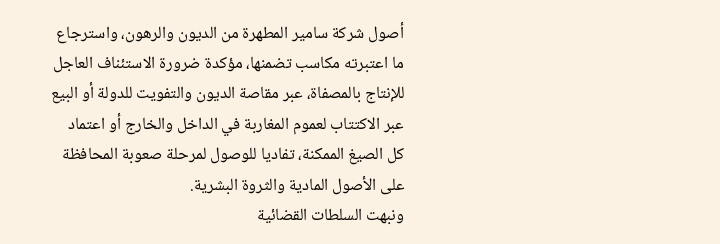أصول شركة سامير المطهرة من الديون والرهون، واسترجاع ما اعتبرته مكاسب تضمنها، مؤكدة ضرورة الاستئناف العاجل للإنتاج بالمصفاة، عبر مقاصة الديون والتفويت للدولة أو البيع عبر الاكتتاب لعموم المغاربة في الداخل والخارج أو اعتماد كل الصيغ الممكنة، تفاديا للوصول لمرحلة صعوبة المحافظة على الأصول المادية والثروة البشرية.
ونبهت السلطات القضائية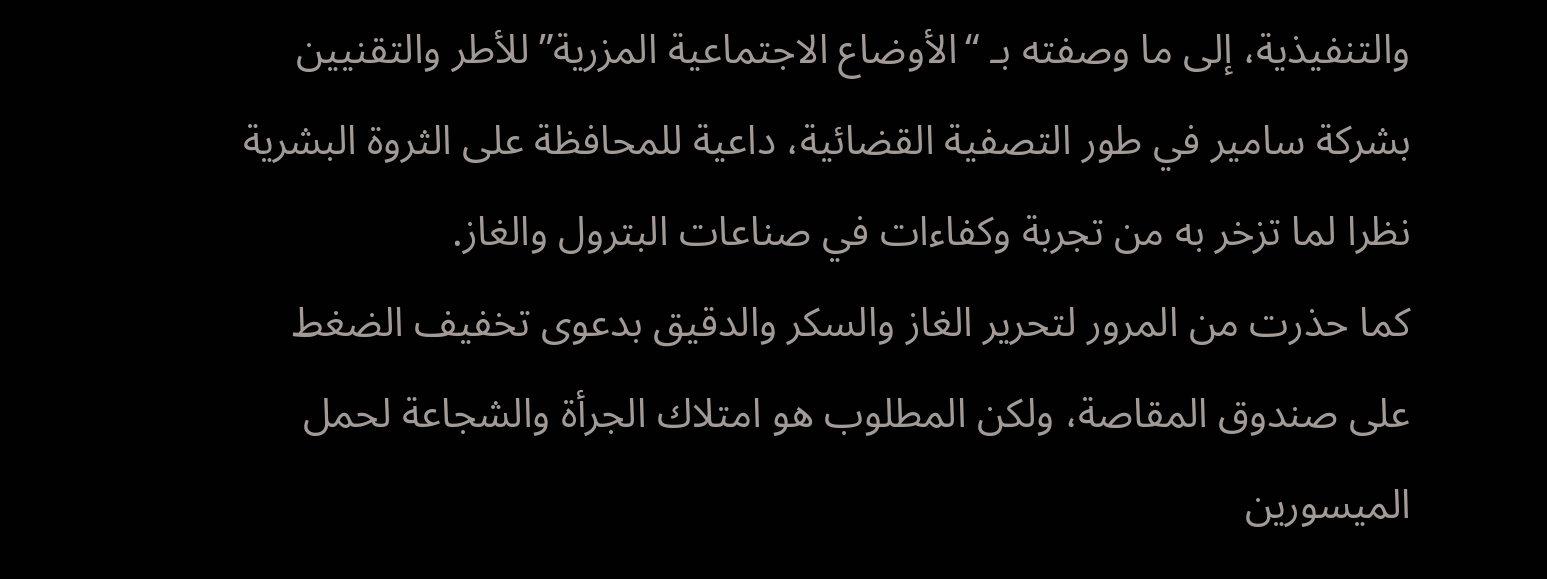والتنفيذية، إلى ما وصفته بـ “الأوضاع الاجتماعية المزرية” للأطر والتقنيين بشركة سامير في طور التصفية القضائية، داعية للمحافظة على الثروة البشرية نظرا لما تزخر به من تجربة وكفاءات في صناعات البترول والغاز.
كما حذرت من المرور لتحرير الغاز والسكر والدقيق بدعوى تخفيف الضغط على صندوق المقاصة، ولكن المطلوب هو امتلاك الجرأة والشجاعة لحمل الميسورين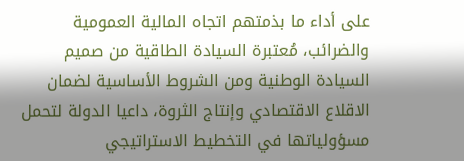على أداء ما بذمتهم اتجاه المالية العمومية والضرائب، مُعتبرة السيادة الطاقية من صميم السيادة الوطنية ومن الشروط الأساسية لضمان الاقلاع الاقتصادي وإنتاج الثروة، داعيا الدولة لتحمل مسؤولياتها في التخطيط الاستراتيجي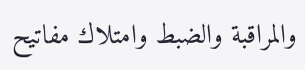والمراقبة والضبط وامتلاك مفاتيح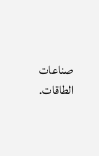صناعات الطاقات.